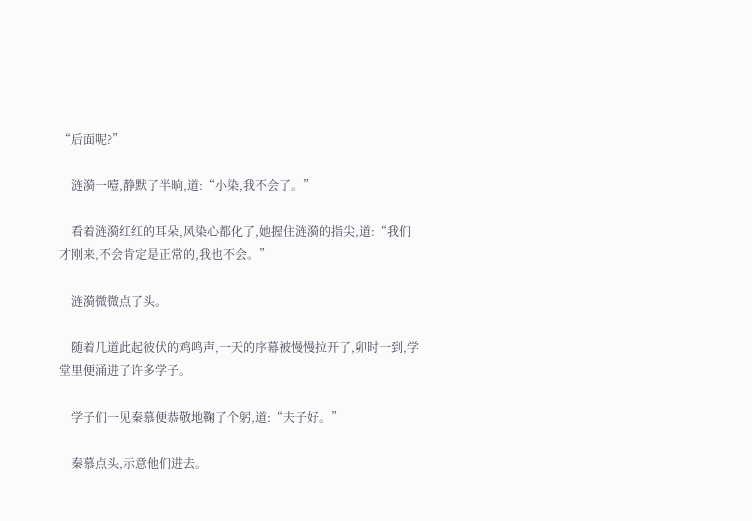“后面呢?”

    涟漪一噎,静默了半晌,道:“小染,我不会了。”

    看着涟漪红红的耳朵,风染心都化了,她握住涟漪的指尖,道:“我们才刚来,不会肯定是正常的,我也不会。”

    涟漪微微点了头。

    随着几道此起彼伏的鸡鸣声,一天的序幕被慢慢拉开了,卯时一到,学堂里便涌进了许多学子。

    学子们一见秦慕便恭敬地鞠了个躬,道:“夫子好。”

    秦慕点头,示意他们进去。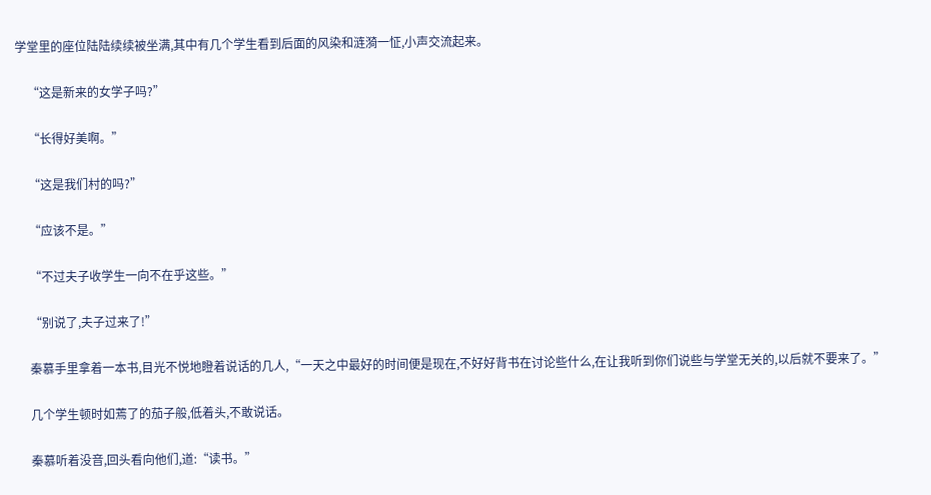学堂里的座位陆陆续续被坐满,其中有几个学生看到后面的风染和涟漪一怔,小声交流起来。

    “这是新来的女学子吗?”

    “长得好美啊。”

    “这是我们村的吗?”

    “应该不是。”

    “不过夫子收学生一向不在乎这些。”

    “别说了,夫子过来了!”

    秦慕手里拿着一本书,目光不悦地瞪着说话的几人,“一天之中最好的时间便是现在,不好好背书在讨论些什么,在让我听到你们说些与学堂无关的,以后就不要来了。”

    几个学生顿时如蔫了的茄子般,低着头,不敢说话。

    秦慕听着没音,回头看向他们,道:“读书。”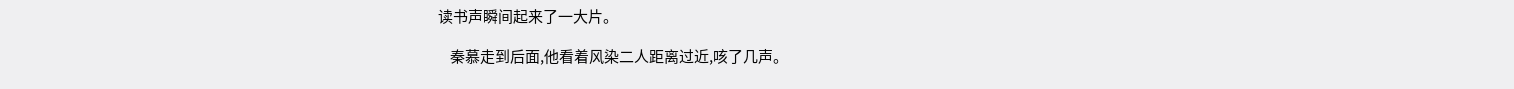读书声瞬间起来了一大片。

    秦慕走到后面,他看着风染二人距离过近,咳了几声。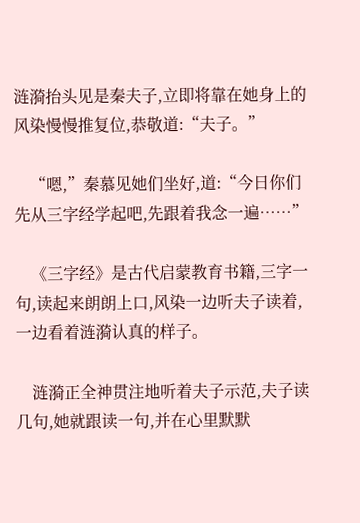涟漪抬头见是秦夫子,立即将靠在她身上的风染慢慢推复位,恭敬道:“夫子。”

    “嗯,”秦慕见她们坐好,道:“今日你们先从三字经学起吧,先跟着我念一遍……”

    《三字经》是古代启蒙教育书籍,三字一句,读起来朗朗上口,风染一边听夫子读着,一边看着涟漪认真的样子。

    涟漪正全神贯注地听着夫子示范,夫子读几句,她就跟读一句,并在心里默默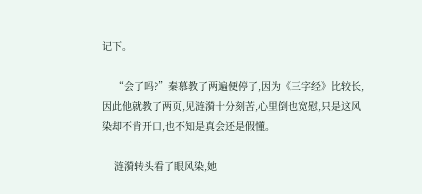记下。

    “会了吗?”秦慕教了两遍便停了,因为《三字经》比较长,因此他就教了两页,见涟漪十分刻苦,心里倒也宽慰,只是这风染却不肯开口,也不知是真会还是假懂。

    涟漪转头看了眼风染,她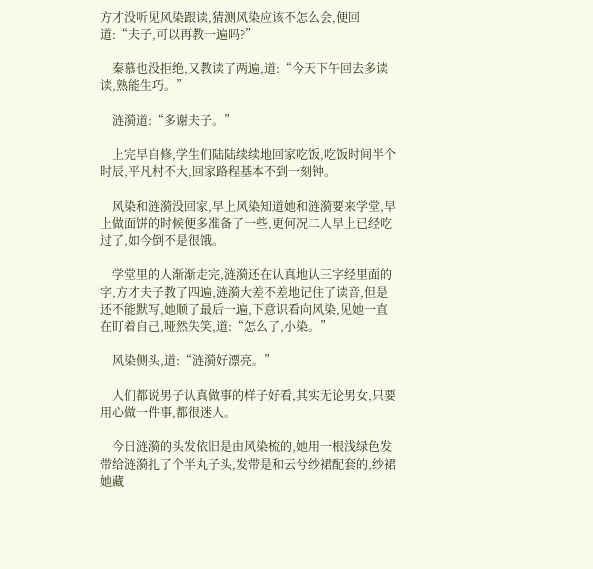方才没听见风染跟读,猜测风染应该不怎么会,便回道:“夫子,可以再教一遍吗?”

    秦慕也没拒绝,又教读了两遍,道:“今天下午回去多读读,熟能生巧。”

    涟漪道:“多谢夫子。”

    上完早自修,学生们陆陆续续地回家吃饭,吃饭时间半个时辰,平凡村不大,回家路程基本不到一刻钟。

    风染和涟漪没回家,早上风染知道她和涟漪要来学堂,早上做面饼的时候便多准备了一些,更何况二人早上已经吃过了,如今倒不是很饿。

    学堂里的人渐渐走完,涟漪还在认真地认三字经里面的字,方才夫子教了四遍,涟漪大差不差地记住了读音,但是还不能默写,她顺了最后一遍,下意识看向风染,见她一直在盯着自己,哑然失笑,道:“怎么了,小染。”

    风染侧头,道:“涟漪好漂亮。”

    人们都说男子认真做事的样子好看,其实无论男女,只要用心做一件事,都很迷人。

    今日涟漪的头发依旧是由风染梳的,她用一根浅绿色发带给涟漪扎了个半丸子头,发带是和云兮纱裙配套的,纱裙她藏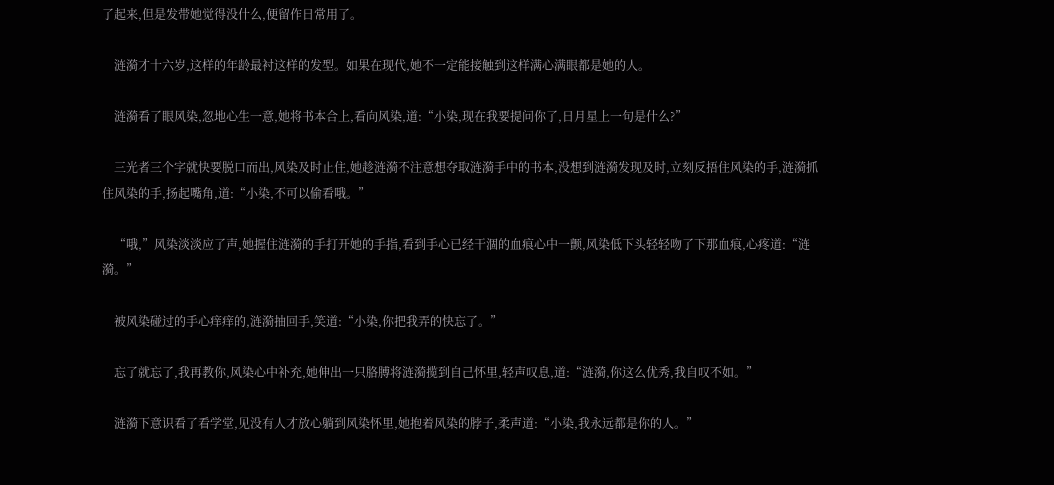了起来,但是发带她觉得没什么,便留作日常用了。

    涟漪才十六岁,这样的年龄最衬这样的发型。如果在现代,她不一定能接触到这样满心满眼都是她的人。

    涟漪看了眼风染,忽地心生一意,她将书本合上,看向风染,道:“小染,现在我要提问你了,日月星上一句是什么?”

    三光者三个字就快要脱口而出,风染及时止住,她趁涟漪不注意想夺取涟漪手中的书本,没想到涟漪发现及时,立刻反捂住风染的手,涟漪抓住风染的手,扬起嘴角,道:“小染,不可以偷看哦。”

    “哦,”风染淡淡应了声,她握住涟漪的手打开她的手指,看到手心已经干涸的血痕心中一颤,风染低下头轻轻吻了下那血痕,心疼道:“涟漪。”

    被风染碰过的手心痒痒的,涟漪抽回手,笑道:“小染,你把我弄的快忘了。”

    忘了就忘了,我再教你,风染心中补充,她伸出一只胳膊将涟漪揽到自己怀里,轻声叹息,道:“涟漪,你这么优秀,我自叹不如。”

    涟漪下意识看了看学堂,见没有人才放心躺到风染怀里,她抱着风染的脖子,柔声道:“小染,我永远都是你的人。”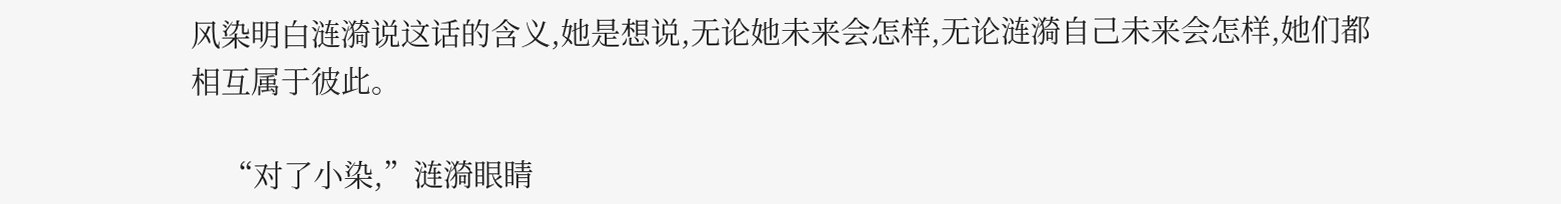风染明白涟漪说这话的含义,她是想说,无论她未来会怎样,无论涟漪自己未来会怎样,她们都相互属于彼此。

    “对了小染,”涟漪眼睛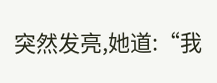突然发亮,她道:“我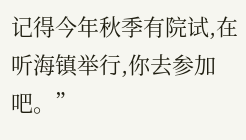记得今年秋季有院试,在听海镇举行,你去参加吧。”